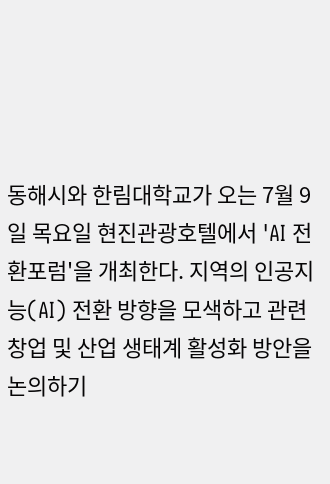동해시와 한림대학교가 오는 7월 9일 목요일 현진관광호텔에서 'AI 전환포럼'을 개최한다. 지역의 인공지능(AI) 전환 방향을 모색하고 관련 창업 및 산업 생태계 활성화 방안을 논의하기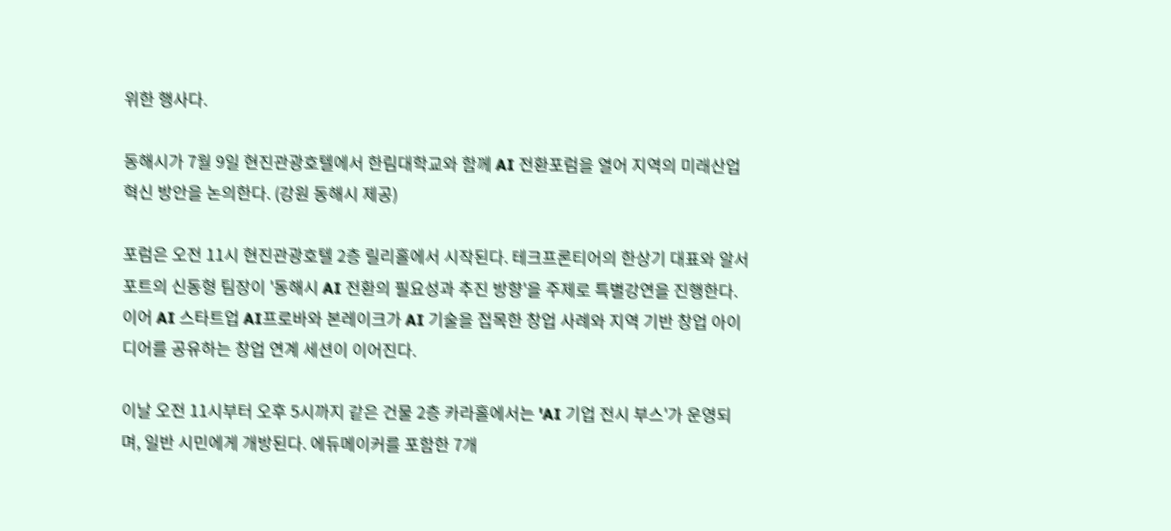위한 행사다.

동해시가 7월 9일 현진관광호텔에서 한림대학교와 함께 AI 전환포럼을 열어 지역의 미래산업 혁신 방안을 논의한다. (강원 동해시 제공)

포럼은 오전 11시 현진관광호텔 2층 릴리홀에서 시작된다. 테크프론티어의 한상기 대표와 알서포트의 신동형 팀장이 '동해시 AI 전환의 필요성과 추진 방향'을 주제로 특별강연을 진행한다. 이어 AI 스타트업 AI프로바와 본레이크가 AI 기술을 접목한 창업 사례와 지역 기반 창업 아이디어를 공유하는 창업 연계 세션이 이어진다.

이날 오전 11시부터 오후 5시까지 같은 건물 2층 카라홀에서는 'AI 기업 전시 부스'가 운영되며, 일반 시민에게 개방된다. 에듀메이커를 포함한 7개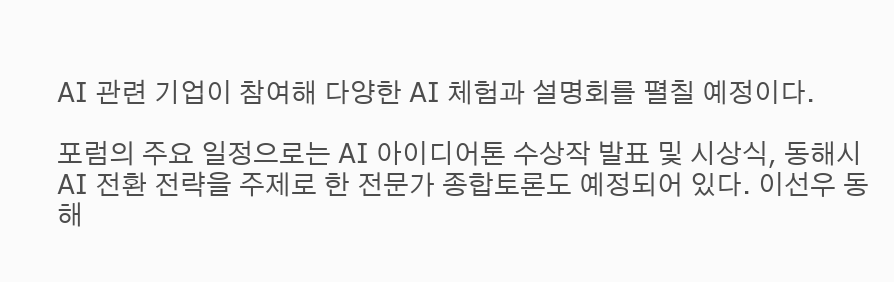AI 관련 기업이 참여해 다양한 AI 체험과 설명회를 펼칠 예정이다.

포럼의 주요 일정으로는 AI 아이디어톤 수상작 발표 및 시상식, 동해시 AI 전환 전략을 주제로 한 전문가 종합토론도 예정되어 있다. 이선우 동해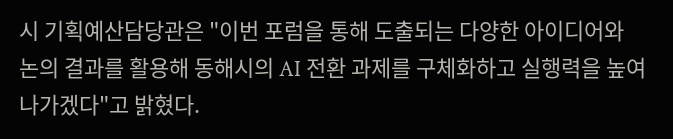시 기획예산담당관은 "이번 포럼을 통해 도출되는 다양한 아이디어와 논의 결과를 활용해 동해시의 AI 전환 과제를 구체화하고 실행력을 높여 나가겠다"고 밝혔다.